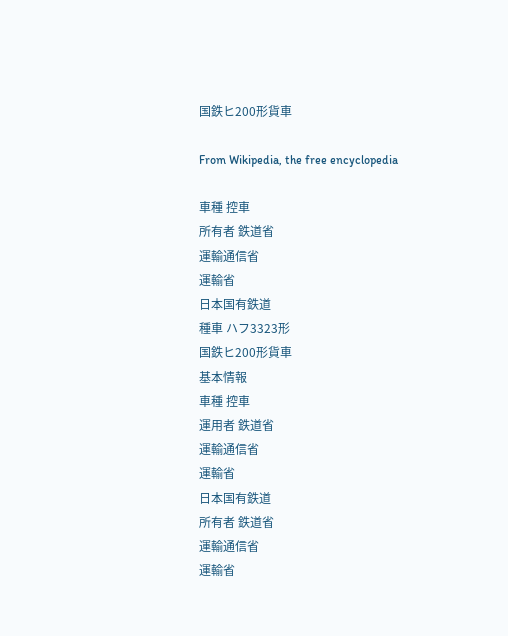国鉄ヒ200形貨車

From Wikipedia, the free encyclopedia

車種 控車
所有者 鉄道省
運輸通信省
運輸省
日本国有鉄道
種車 ハフ3323形
国鉄ヒ200形貨車
基本情報
車種 控車
運用者 鉄道省
運輸通信省
運輸省
日本国有鉄道
所有者 鉄道省
運輸通信省
運輸省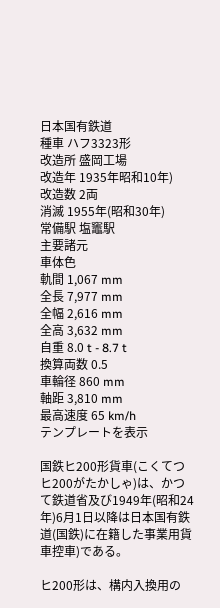日本国有鉄道
種車 ハフ3323形
改造所 盛岡工場
改造年 1935年昭和10年)
改造数 2両
消滅 1955年(昭和30年)
常備駅 塩竈駅
主要諸元
車体色
軌間 1,067 mm
全長 7,977 mm
全幅 2,616 mm
全高 3,632 mm
自重 8.0 t - 8.7 t
換算両数 0.5
車輪径 860 mm
軸距 3,810 mm
最高速度 65 km/h
テンプレートを表示

国鉄ヒ200形貨車(こくてつヒ200がたかしゃ)は、かつて鉄道省及び1949年(昭和24年)6月1日以降は日本国有鉄道(国鉄)に在籍した事業用貨車控車)である。

ヒ200形は、構内入換用の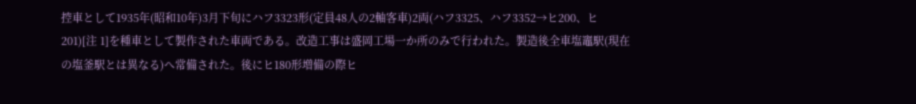控車として1935年(昭和10年)3月下旬にハフ3323形(定員48人の2軸客車)2両(ハフ3325、ハフ3352→ヒ200、ヒ201)[注 1]を種車として製作された車両である。改造工事は盛岡工場一か所のみで行われた。製造後全車塩竈駅(現在の塩釜駅とは異なる)へ常備された。後にヒ180形増備の際ヒ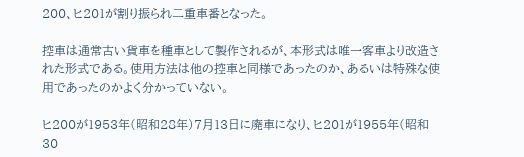200、ヒ201が割り振られ二重車番となった。

控車は通常古い貨車を種車として製作されるが、本形式は唯一客車より改造された形式である。使用方法は他の控車と同様であったのか、あるいは特殊な使用であったのかよく分かっていない。

ヒ200が1953年(昭和28年)7月13日に廃車になり、ヒ201が1955年(昭和30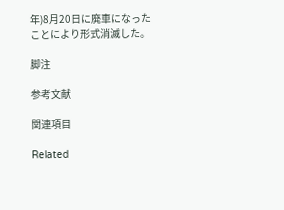年)8月20日に廃車になったことにより形式消滅した。

脚注

参考文献

関連項目

Related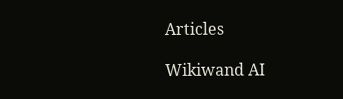Articles

Wikiwand AI